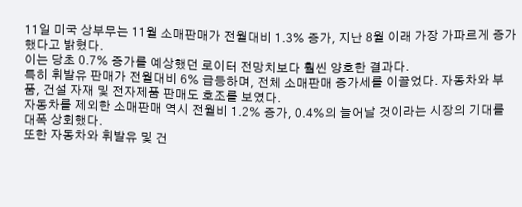11일 미국 상부무는 11월 소매판매가 전월대비 1.3% 증가, 지난 8월 이래 가장 가파르게 증가했다고 밝혔다.
이는 당초 0.7% 증가를 예상했던 로이터 전망치보다 훨씬 양호한 결과다.
특히 휘발유 판매가 전월대비 6% 급등하며, 전체 소매판매 증가세를 이끌었다. 자동차와 부품, 건설 자재 및 전자제품 판매도 호조를 보였다.
자동차를 제외한 소매판매 역시 전월비 1.2% 증가, 0.4%의 늘어날 것이라는 시장의 기대를 대폭 상회했다.
또한 자동차와 휘발유 및 건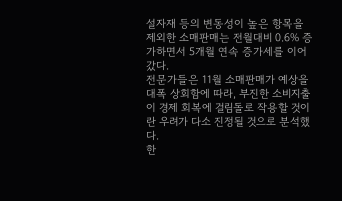설자재 등의 변동성이 높은 항목을 제외한 소매판매는 전월대비 0.6% 증가하면서 5개월 연속 증가세를 이어갔다.
전문가들은 11월 소매판매가 예상을 대폭 상회함에 따라, 부진한 소비지출이 경제 회복에 걸림돌로 작용할 것이란 우려가 다소 진정될 것으로 분석했다.
한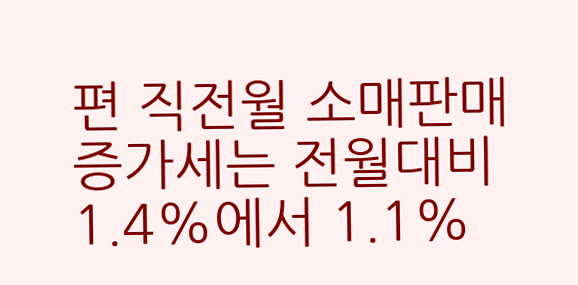편 직전월 소매판매 증가세는 전월대비 1.4%에서 1.1%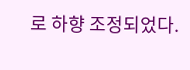로 하향 조정되었다.